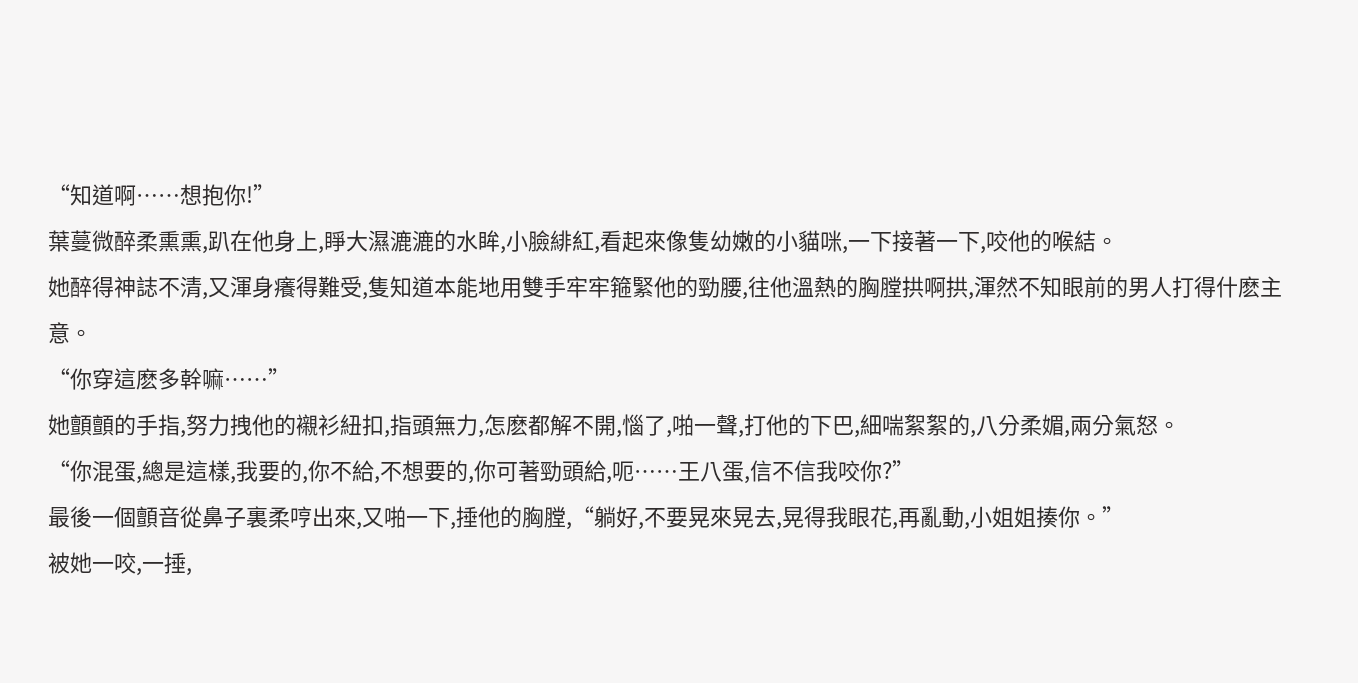“知道啊……想抱你!”
葉蔓微醉柔熏熏,趴在他身上,睜大濕漉漉的水眸,小臉緋紅,看起來像隻幼嫩的小貓咪,一下接著一下,咬他的喉結。
她醉得神誌不清,又渾身癢得難受,隻知道本能地用雙手牢牢箍緊他的勁腰,往他溫熱的胸膛拱啊拱,渾然不知眼前的男人打得什麽主意。
“你穿這麽多幹嘛……”
她顫顫的手指,努力拽他的襯衫紐扣,指頭無力,怎麽都解不開,惱了,啪一聲,打他的下巴,細喘絮絮的,八分柔媚,兩分氣怒。
“你混蛋,總是這樣,我要的,你不給,不想要的,你可著勁頭給,呃……王八蛋,信不信我咬你?”
最後一個顫音從鼻子裏柔哼出來,又啪一下,捶他的胸膛,“躺好,不要晃來晃去,晃得我眼花,再亂動,小姐姐揍你。”
被她一咬,一捶,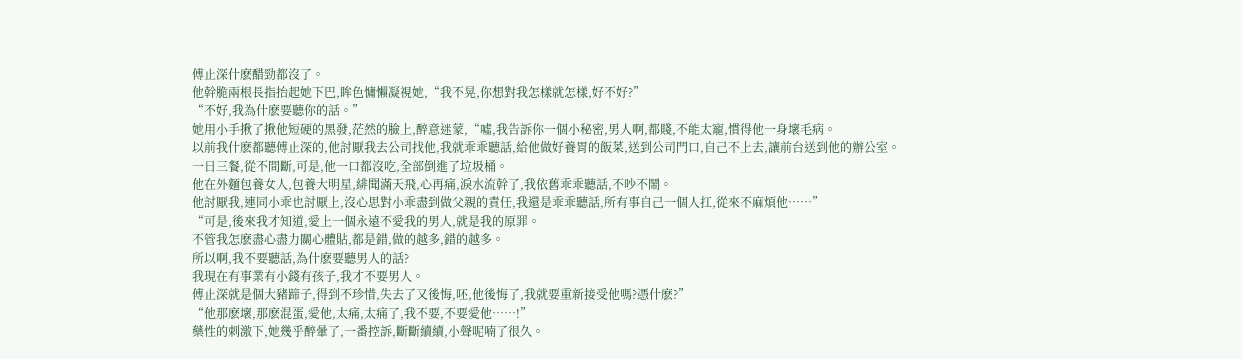傅止深什麽醋勁都沒了。
他幹脆兩根長指抬起她下巴,眸色慵懶凝視她,“我不晃,你想對我怎樣就怎樣,好不好?”
“不好,我為什麽要聽你的話。”
她用小手揪了揪他短硬的黑發,茫然的臉上,醉意迷蒙,“噓,我告訴你一個小秘密,男人啊,都賤,不能太寵,慣得他一身壞毛病。
以前我什麽都聽傅止深的,他討厭我去公司找他,我就乖乖聽話,給他做好養胃的飯菜,送到公司門口,自己不上去,讓前台送到他的辦公室。
一日三餐,從不間斷,可是,他一口都沒吃,全部倒進了垃圾桶。
他在外麵包養女人,包養大明星,緋聞滿天飛,心再痛,淚水流幹了,我依舊乖乖聽話,不吵不鬧。
他討厭我,連同小乖也討厭上,沒心思對小乖盡到做父親的責任,我還是乖乖聽話,所有事自己一個人扛,從來不麻煩他……”
“可是,後來我才知道,愛上一個永遠不愛我的男人,就是我的原罪。
不管我怎麽盡心盡力關心體貼,都是錯,做的越多,錯的越多。
所以啊,我不要聽話,為什麽要聽男人的話?
我現在有事業有小錢有孩子,我才不要男人。
傅止深就是個大豬蹄子,得到不珍惜,失去了又後悔,呸,他後悔了,我就要重新接受他嗎?憑什麽?”
“他那麽壞,那麽混蛋,愛他,太痛,太痛了,我不要,不要愛他……!”
藥性的刺激下,她幾乎醉暈了,一番控訴,斷斷續續,小聲呢喃了很久。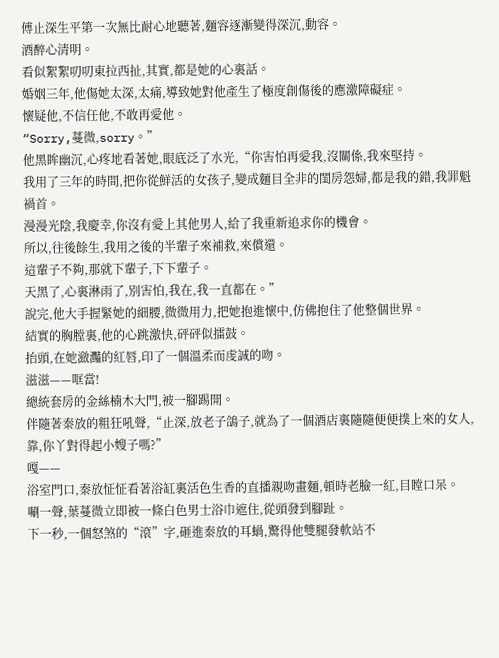傅止深生平第一次無比耐心地聽著,麵容逐漸變得深沉,動容。
酒醉心清明。
看似絮絮叨叨東拉西扯,其實,都是她的心裏話。
婚姻三年,他傷她太深,太痛,導致她對他產生了極度創傷後的應激障礙症。
懷疑他,不信任他,不敢再愛他。
“Sorry,蔓微,sorry。”
他黑眸幽沉,心疼地看著她,眼底泛了水光,“你害怕再愛我,沒關係,我來堅持。
我用了三年的時間,把你從鮮活的女孩子,變成麵目全非的閨房怨婦,都是我的錯,我罪魁禍首。
漫漫光陰,我慶幸,你沒有愛上其他男人,給了我重新追求你的機會。
所以,往後餘生,我用之後的半輩子來補救,來償還。
這輩子不夠,那就下輩子,下下輩子。
天黑了,心裏淋雨了,別害怕,我在,我一直都在。”
說完,他大手握緊她的細腰,微微用力,把她抱進懷中,仿佛抱住了他整個世界。
結實的胸膛裏,他的心跳激快,砰砰似擂鼓。
抬頭,在她瀲灩的紅唇,印了一個溫柔而虔誠的吻。
滋滋——哐當!
總統套房的金絲楠木大門,被一腳踢開。
伴隨著秦放的粗狂吼聲,“止深,放老子鴿子,就為了一個酒店裏隨隨便便撲上來的女人,靠,你丫對得起小嫂子嗎?”
嘎——
浴室門口,秦放怔怔看著浴缸裏活色生香的直播親吻畫麵,頓時老臉一紅,目瞠口呆。
唰一聲,葉蔓微立即被一條白色男士浴巾遮住,從頭發到腳趾。
下一秒,一個怒煞的“滾”字,砸進秦放的耳蝸,驚得他雙腿發軟站不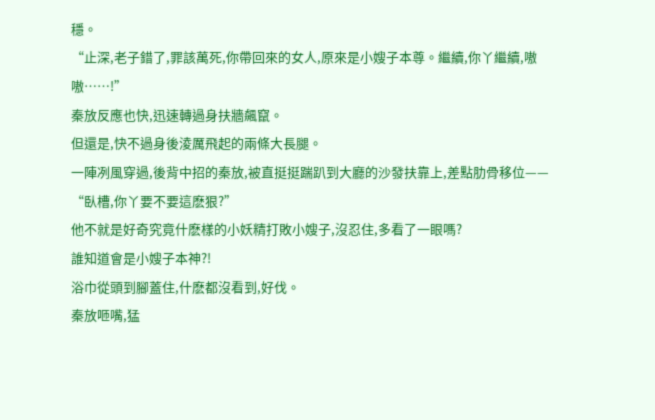穩。
“止深,老子錯了,罪該萬死,你帶回來的女人,原來是小嫂子本尊。繼續,你丫繼續,嗷嗷……!”
秦放反應也快,迅速轉過身扶牆飆竄。
但還是,快不過身後淩厲飛起的兩條大長腿。
一陣冽風穿過,後背中招的秦放,被直挺挺踹趴到大廳的沙發扶靠上,差點肋骨移位——
“臥槽,你丫要不要這麽狠?”
他不就是好奇究竟什麽樣的小妖精打敗小嫂子,沒忍住,多看了一眼嗎?
誰知道會是小嫂子本神?!
浴巾從頭到腳蓋住,什麽都沒看到,好伐。
秦放咂嘴,猛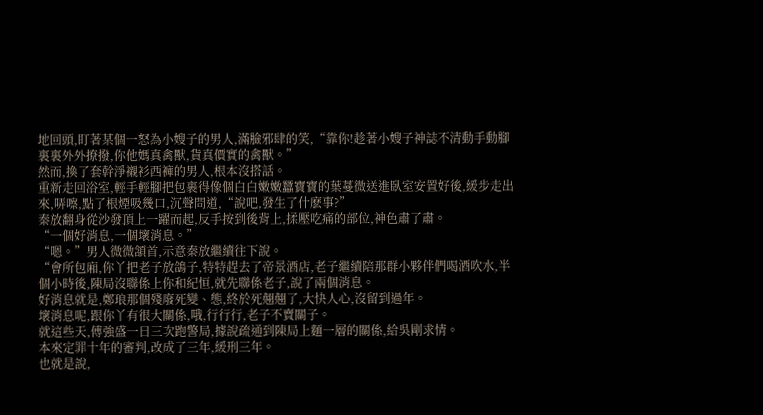地回頭,盯著某個一怒為小嫂子的男人,滿臉邪肆的笑,“靠你!趁著小嫂子神誌不清動手動腳裏裏外外撩撥,你他媽真禽獸,貨真價實的禽獸。”
然而,換了套幹淨襯衫西褲的男人,根本沒搭話。
重新走回浴室,輕手輕腳把包裹得像個白白嫩嫩蠶寶寶的葉蔓微送進臥室安置好後,緩步走出來,哢嚓,點了根煙吸幾口,沉聲問道,“說吧,發生了什麽事?”
秦放翻身從沙發頂上一躍而起,反手按到後背上,揉壓吃痛的部位,神色肅了肅。
“一個好消息,一個壞消息。”
“嗯。”男人微微頷首,示意秦放繼續往下說。
“會所包廂,你丫把老子放鴿子,特特趕去了帝景酒店,老子繼續陪那群小夥伴們喝酒吹水,半個小時後,陳局沒聯係上你和紀恒,就先聯係老子,說了兩個消息。
好消息就是,鄭琅那個殘廢死變、態,終於死翹翹了,大快人心,沒留到過年。
壞消息呢,跟你丫有很大關係,哦,行行行,老子不賣關子。
就這些天,傅強盛一日三次跑警局,據說疏通到陳局上麵一層的關係,給吳剛求情。
本來定罪十年的審判,改成了三年,緩刑三年。
也就是說,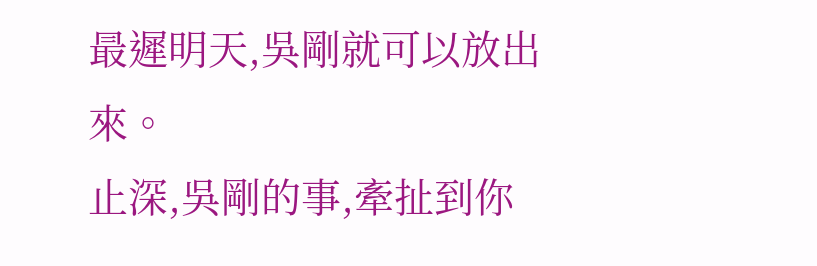最遲明天,吳剛就可以放出來。
止深,吳剛的事,牽扯到你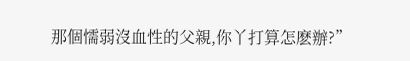那個懦弱沒血性的父親,你丫打算怎麽辦?”